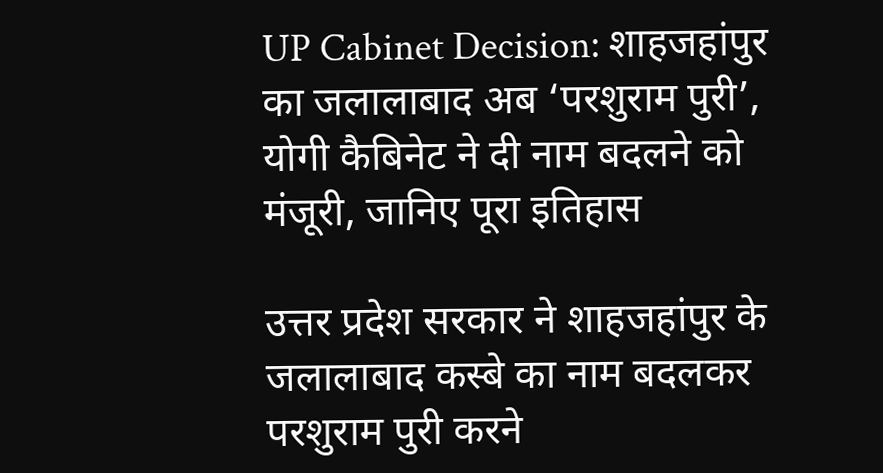UP Cabinet Decision: शाहजहांपुर का जलालाबाद अब ‘परशुराम पुरी’, योगी कैबिनेट ने दी नाम बदलने को मंजूरी, जानिए पूरा इतिहास

उत्तर प्रदेश सरकार ने शाहजहांपुर के जलालाबाद कस्बे का नाम बदलकर परशुराम पुरी करने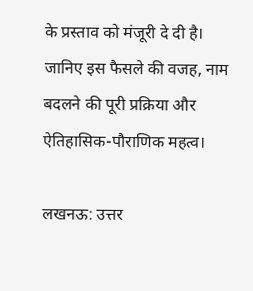के प्रस्ताव को मंजूरी दे दी है। जानिए इस फैसले की वजह, नाम बदलने की पूरी प्रक्रिया और ऐतिहासिक-पौराणिक महत्व।

लखनऊ: उत्तर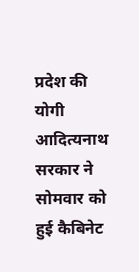प्रदेश की योगी आदित्यनाथ सरकार ने सोमवार को हुई कैबिनेट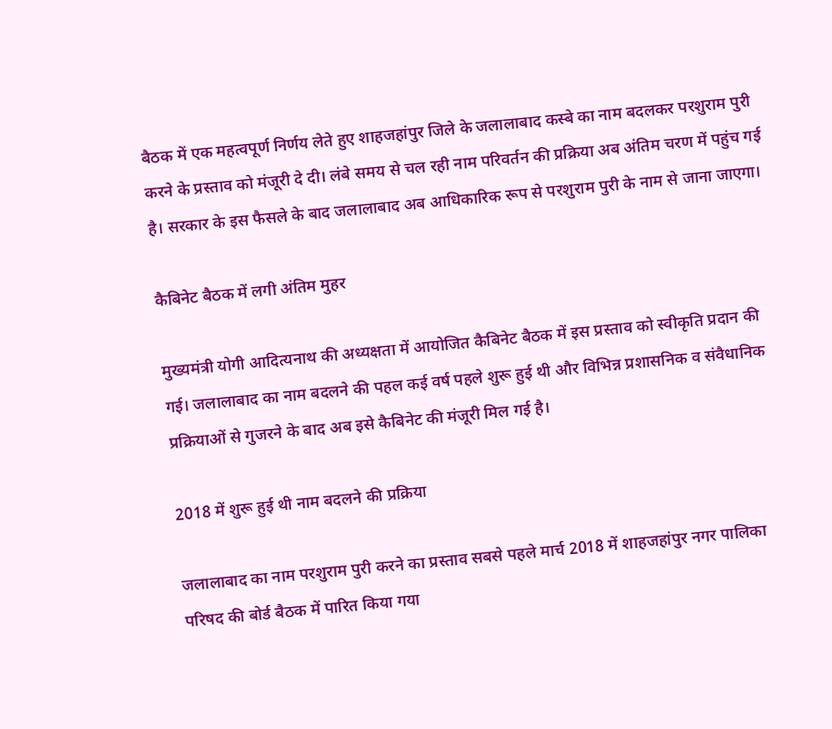बैठक में एक महत्वपूर्ण निर्णय लेते हुए शाहजहांपुर जिले के जलालाबाद कस्बे का नाम बदलकर परशुराम पुरी करने के प्रस्ताव को मंजूरी दे दी। लंबे समय से चल रही नाम परिवर्तन की प्रक्रिया अब अंतिम चरण में पहुंच गई है। सरकार के इस फैसले के बाद जलालाबाद अब आधिकारिक रूप से परशुराम पुरी के नाम से जाना जाएगा।

कैबिनेट बैठक में लगी अंतिम मुहर

मुख्यमंत्री योगी आदित्यनाथ की अध्यक्षता में आयोजित कैबिनेट बैठक में इस प्रस्ताव को स्वीकृति प्रदान की गई। जलालाबाद का नाम बदलने की पहल कई वर्ष पहले शुरू हुई थी और विभिन्न प्रशासनिक व संवैधानिक प्रक्रियाओं से गुजरने के बाद अब इसे कैबिनेट की मंजूरी मिल गई है।

2018 में शुरू हुई थी नाम बदलने की प्रक्रिया

जलालाबाद का नाम परशुराम पुरी करने का प्रस्ताव सबसे पहले मार्च 2018 में शाहजहांपुर नगर पालिका परिषद की बोर्ड बैठक में पारित किया गया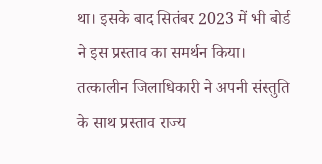था। इसके बाद सितंबर 2023 में भी बोर्ड ने इस प्रस्ताव का समर्थन किया। तत्कालीन जिलाधिकारी ने अपनी संस्तुति के साथ प्रस्ताव राज्य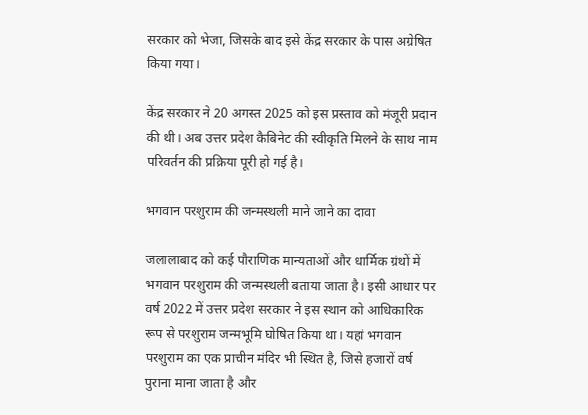सरकार को भेजा, जिसके बाद इसे केंद्र सरकार के पास अग्रेषित किया गया।

केंद्र सरकार ने 20 अगस्त 2025 को इस प्रस्ताव को मंजूरी प्रदान की थी। अब उत्तर प्रदेश कैबिनेट की स्वीकृति मिलने के साथ नाम परिवर्तन की प्रक्रिया पूरी हो गई है।

भगवान परशुराम की जन्मस्थली माने जाने का दावा

जलालाबाद को कई पौराणिक मान्यताओं और धार्मिक ग्रंथों में भगवान परशुराम की जन्मस्थली बताया जाता है। इसी आधार पर वर्ष 2022 में उत्तर प्रदेश सरकार ने इस स्थान को आधिकारिक रूप से परशुराम जन्मभूमि घोषित किया था। यहां भगवान परशुराम का एक प्राचीन मंदिर भी स्थित है, जिसे हजारों वर्ष पुराना माना जाता है और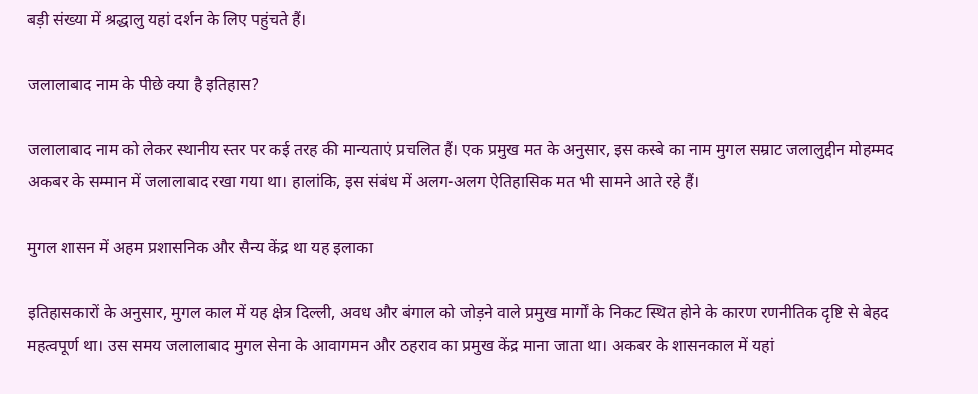बड़ी संख्या में श्रद्धालु यहां दर्शन के लिए पहुंचते हैं।

जलालाबाद नाम के पीछे क्या है इतिहास?

जलालाबाद नाम को लेकर स्थानीय स्तर पर कई तरह की मान्यताएं प्रचलित हैं। एक प्रमुख मत के अनुसार, इस कस्बे का नाम मुगल सम्राट जलालुद्दीन मोहम्मद अकबर के सम्मान में जलालाबाद रखा गया था। हालांकि, इस संबंध में अलग-अलग ऐतिहासिक मत भी सामने आते रहे हैं।

मुगल शासन में अहम प्रशासनिक और सैन्य केंद्र था यह इलाका

इतिहासकारों के अनुसार, मुगल काल में यह क्षेत्र दिल्ली, अवध और बंगाल को जोड़ने वाले प्रमुख मार्गों के निकट स्थित होने के कारण रणनीतिक दृष्टि से बेहद महत्वपूर्ण था। उस समय जलालाबाद मुगल सेना के आवागमन और ठहराव का प्रमुख केंद्र माना जाता था। अकबर के शासनकाल में यहां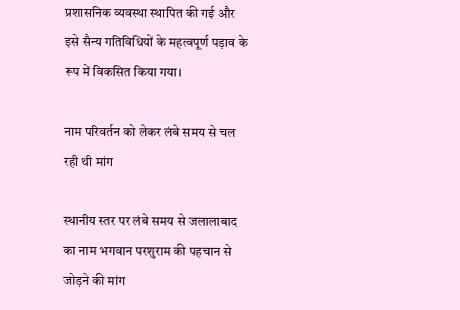प्रशासनिक व्यवस्था स्थापित की गई और इसे सैन्य गतिविधियों के महत्वपूर्ण पड़ाव के रूप में विकसित किया गया।

नाम परिवर्तन को लेकर लंबे समय से चल रही थी मांग

स्थानीय स्तर पर लंबे समय से जलालाबाद का नाम भगवान परशुराम की पहचान से जोड़ने की मांग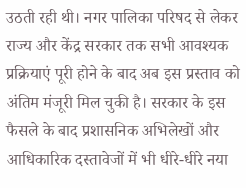उठती रही थी। नगर पालिका परिषद से लेकर राज्य और केंद्र सरकार तक सभी आवश्यक प्रक्रियाएं पूरी होने के बाद अब इस प्रस्ताव को अंतिम मंजूरी मिल चुकी है। सरकार के इस फैसले के बाद प्रशासनिक अभिलेखों और आधिकारिक दस्तावेजों में भी धीरे-धीरे नया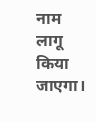नाम लागू किया जाएगा।